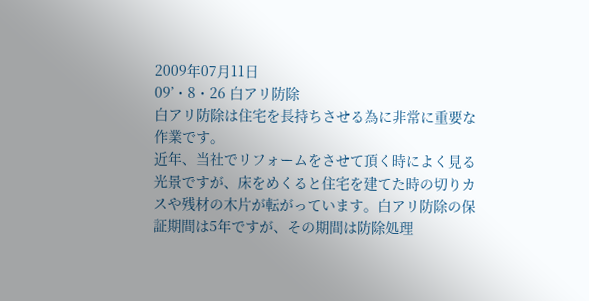2009年07月11日
09’・8・26 白アリ防除
白アリ防除は住宅を長持ちさせる為に非常に重要な作業です。
近年、当社でリフォームをさせて頂く時によく見る光景ですが、床をめくると住宅を建てた時の切りカスや残材の木片が転がっています。白アリ防除の保証期間は5年ですが、その期間は防除処理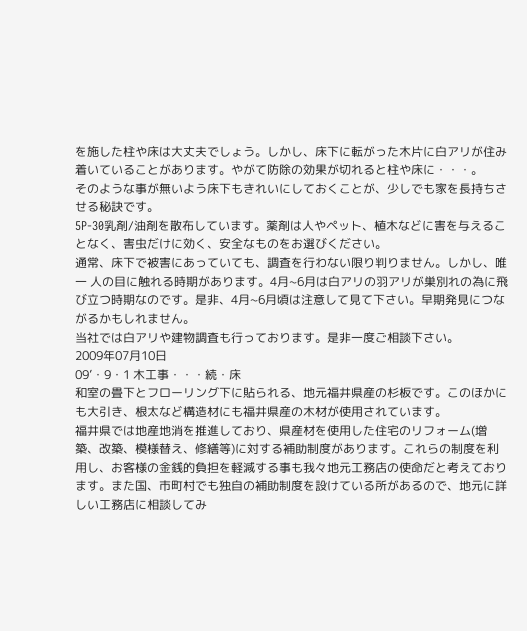を施した柱や床は大丈夫でしょう。しかし、床下に転がった木片に白アリが住み着いていることがあります。やがて防除の効果が切れると柱や床に・・・。
そのような事が無いよう床下もきれいにしておくことが、少しでも家を長持ちさせる秘訣です。
5P-30乳剤/油剤を散布しています。薬剤は人やペット、植木などに害を与えることなく、害虫だけに効く、安全なものをお選びください。
通常、床下で被害にあっていても、調査を行わない限り判りません。しかし、唯一 人の目に触れる時期があります。4月~6月は白アリの羽アリが巣別れの為に飛び立つ時期なのです。是非、4月~6月頃は注意して見て下さい。早期発見につながるかもしれません。
当社では白アリや建物調査も行っております。是非一度ご相談下さい。
2009年07月10日
09’・9・1 木工事・・・続・床
和室の畳下とフローリング下に貼られる、地元福井県産の杉板です。このほかにも大引き、根太など構造材にも福井県産の木材が使用されています。
福井県では地産地消を推進しており、県産材を使用した住宅のリフォーム(増築、改築、模様替え、修繕等)に対する補助制度があります。これらの制度を利用し、お客様の金銭的負担を軽減する事も我々地元工務店の使命だと考えております。また国、市町村でも独自の補助制度を設けている所があるので、地元に詳しい工務店に相談してみ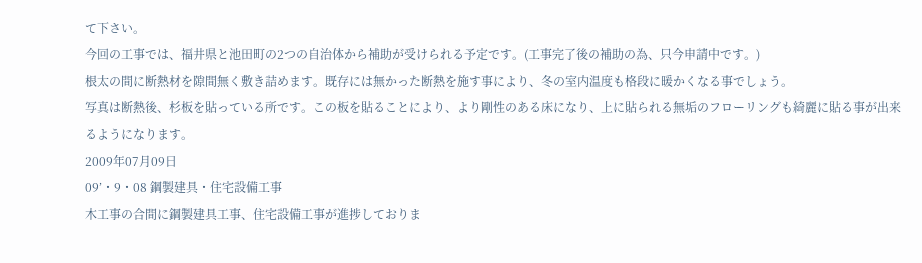て下さい。
今回の工事では、福井県と池田町の2つの自治体から補助が受けられる予定です。(工事完了後の補助の為、只今申請中です。)
根太の間に断熱材を隙間無く敷き詰めます。既存には無かった断熱を施す事により、冬の室内温度も格段に暖かくなる事でしょう。
写真は断熱後、杉板を貼っている所です。この板を貼ることにより、より剛性のある床になり、上に貼られる無垢のフローリングも綺麗に貼る事が出来るようになります。
2009年07月09日
09’・9・08 鋼製建具・住宅設備工事
木工事の合間に鋼製建具工事、住宅設備工事が進捗しておりま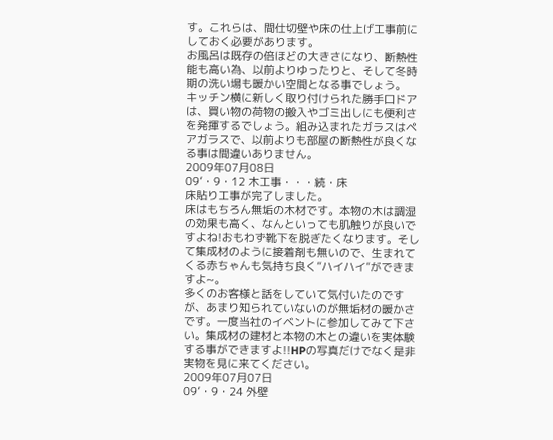す。これらは、間仕切壁や床の仕上げ工事前にしておく必要があります。
お風呂は既存の倍ほどの大きさになり、断熱性能も高い為、以前よりゆったりと、そして冬時期の洗い場も暖かい空間となる事でしょう。
キッチン横に新しく取り付けられた勝手口ドアは、買い物の荷物の搬入やゴミ出しにも便利さを発揮するでしょう。組み込まれたガラスはペアガラスで、以前よりも部屋の断熱性が良くなる事は間違いありません。
2009年07月08日
09’・9・12 木工事・・・続・床
床貼り工事が完了しました。
床はもちろん無垢の木材です。本物の木は調湿の効果も高く、なんといっても肌触りが良いですよね!おもわず靴下を脱ぎたくなります。そして集成材のように接着剤も無いので、生まれてくる赤ちゃんも気持ち良く”ハイハイ”ができますよ~。
多くのお客様と話をしていて気付いたのですが、あまり知られていないのが無垢材の暖かさです。一度当社のイベントに参加してみて下さい。集成材の建材と本物の木との違いを実体験する事ができますよ!!HPの写真だけでなく是非実物を見に来てください。
2009年07月07日
09’・9・24 外壁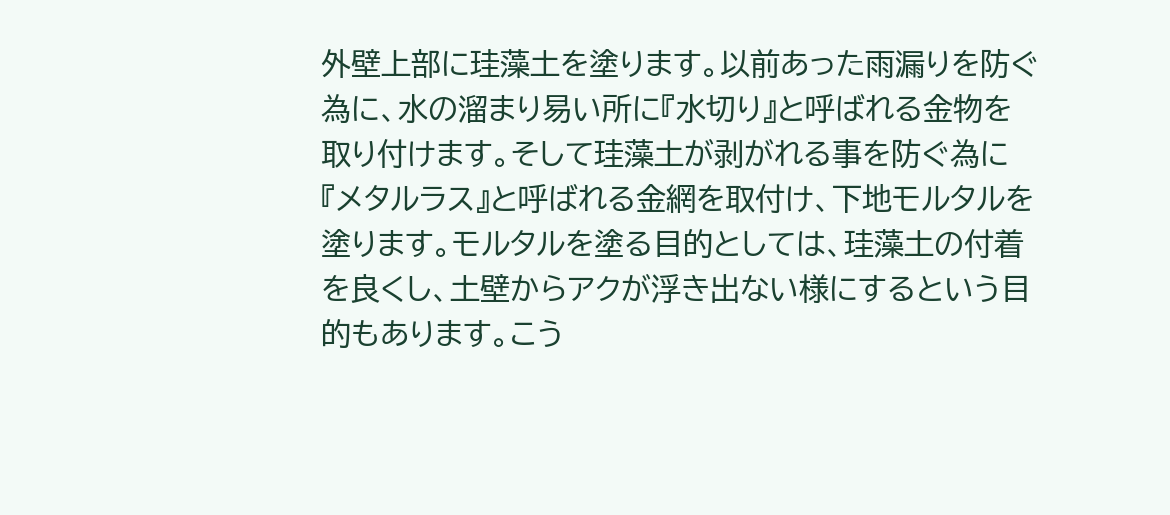外壁上部に珪藻土を塗ります。以前あった雨漏りを防ぐ為に、水の溜まり易い所に『水切り』と呼ばれる金物を取り付けます。そして珪藻土が剥がれる事を防ぐ為に『メタルラス』と呼ばれる金網を取付け、下地モルタルを塗ります。モルタルを塗る目的としては、珪藻土の付着を良くし、土壁からアクが浮き出ない様にするという目的もあります。こう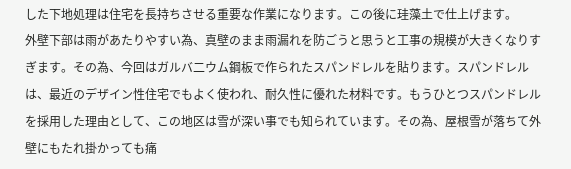した下地処理は住宅を長持ちさせる重要な作業になります。この後に珪藻土で仕上げます。
外壁下部は雨があたりやすい為、真壁のまま雨漏れを防ごうと思うと工事の規模が大きくなりすぎます。その為、今回はガルバ二ウム鋼板で作られたスパンドレルを貼ります。スパンドレルは、最近のデザイン性住宅でもよく使われ、耐久性に優れた材料です。もうひとつスパンドレルを採用した理由として、この地区は雪が深い事でも知られています。その為、屋根雪が落ちて外壁にもたれ掛かっても痛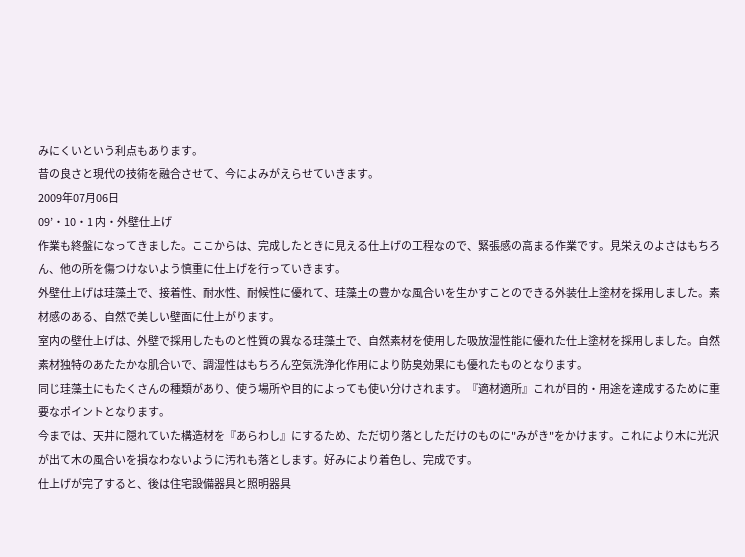みにくいという利点もあります。
昔の良さと現代の技術を融合させて、今によみがえらせていきます。
2009年07月06日
09’・10・1 内・外壁仕上げ
作業も終盤になってきました。ここからは、完成したときに見える仕上げの工程なので、緊張感の高まる作業です。見栄えのよさはもちろん、他の所を傷つけないよう慎重に仕上げを行っていきます。
外壁仕上げは珪藻土で、接着性、耐水性、耐候性に優れて、珪藻土の豊かな風合いを生かすことのできる外装仕上塗材を採用しました。素材感のある、自然で美しい壁面に仕上がります。
室内の壁仕上げは、外壁で採用したものと性質の異なる珪藻土で、自然素材を使用した吸放湿性能に優れた仕上塗材を採用しました。自然素材独特のあたたかな肌合いで、調湿性はもちろん空気洗浄化作用により防臭効果にも優れたものとなります。
同じ珪藻土にもたくさんの種類があり、使う場所や目的によっても使い分けされます。『適材適所』これが目的・用途を達成するために重要なポイントとなります。
今までは、天井に隠れていた構造材を『あらわし』にするため、ただ切り落としただけのものに"みがき"をかけます。これにより木に光沢が出て木の風合いを損なわないように汚れも落とします。好みにより着色し、完成です。
仕上げが完了すると、後は住宅設備器具と照明器具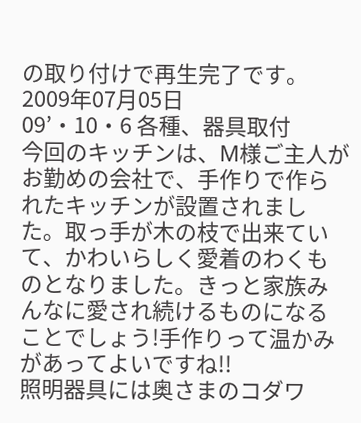の取り付けで再生完了です。
2009年07月05日
09’・10・6 各種、器具取付
今回のキッチンは、M様ご主人がお勤めの会社で、手作りで作られたキッチンが設置されました。取っ手が木の枝で出来ていて、かわいらしく愛着のわくものとなりました。きっと家族みんなに愛され続けるものになることでしょう!手作りって温かみがあってよいですね!!
照明器具には奥さまのコダワ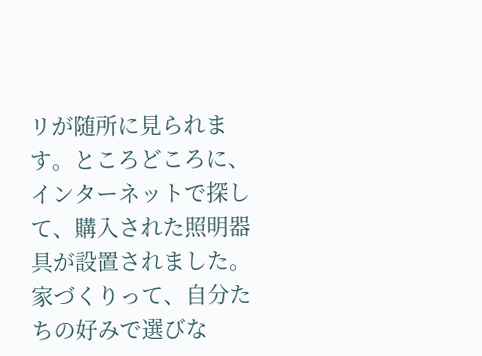リが随所に見られます。ところどころに、インターネットで探して、購入された照明器具が設置されました。
家づくりって、自分たちの好みで選びな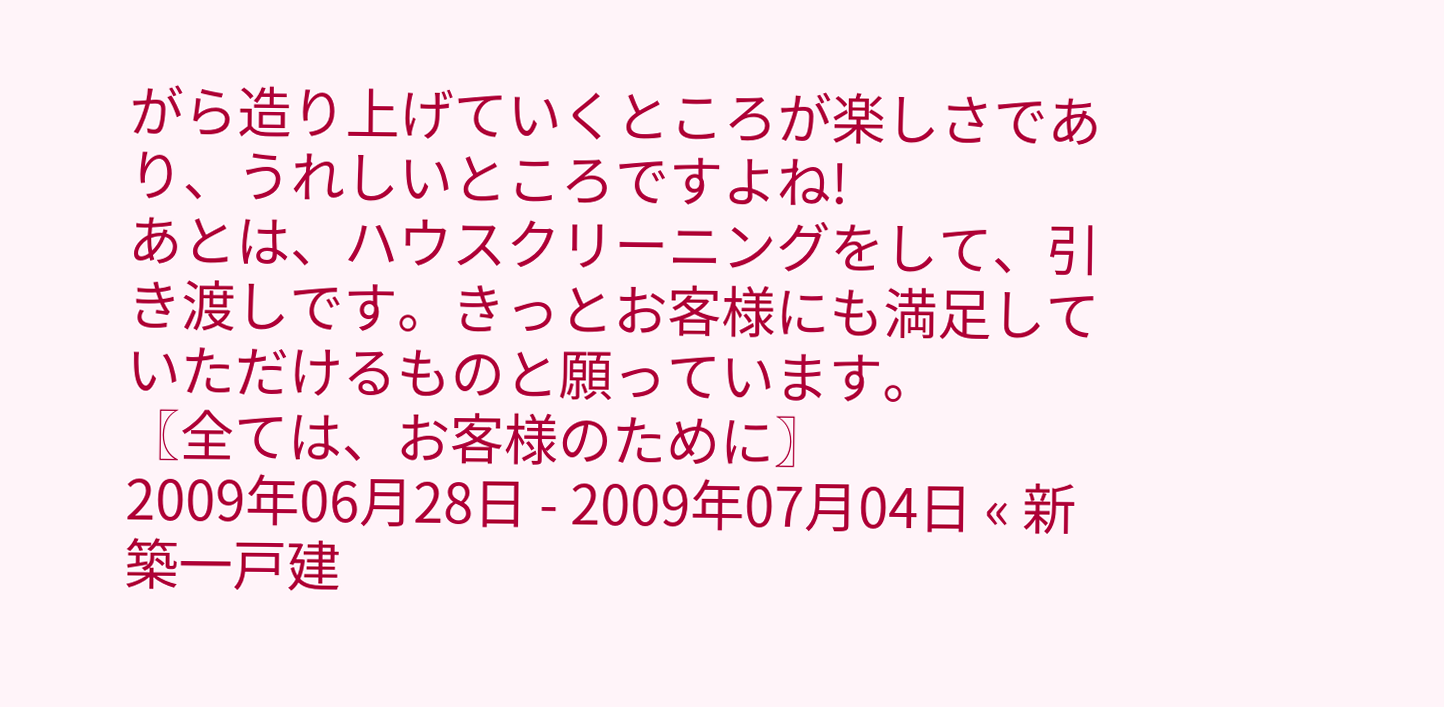がら造り上げていくところが楽しさであり、うれしいところですよね!
あとは、ハウスクリーニングをして、引き渡しです。きっとお客様にも満足していただけるものと願っています。
〖全ては、お客様のために〗
2009年06月28日 - 2009年07月04日 « 新築一戸建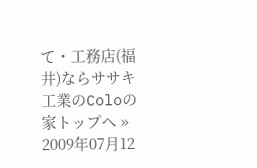て・工務店(福井)ならササキ工業のColoの家トップへ » 2009年07月12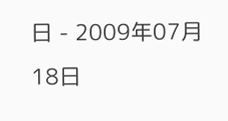日 - 2009年07月18日